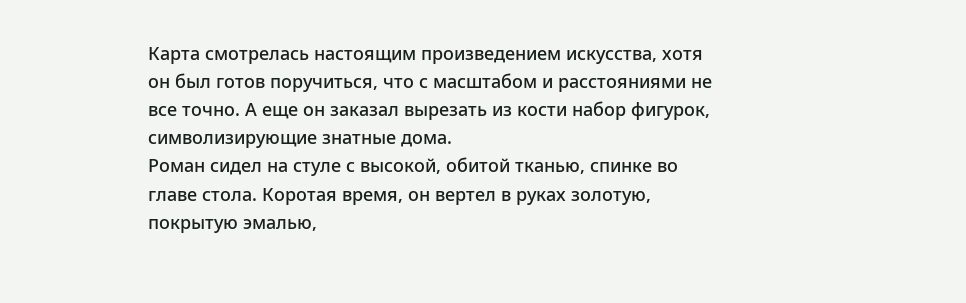Карта смотрелась настоящим произведением искусства, хотя он был готов поручиться, что с масштабом и расстояниями не все точно. А еще он заказал вырезать из кости набор фигурок, символизирующие знатные дома.
Роман сидел на стуле с высокой, обитой тканью, спинке во главе стола. Коротая время, он вертел в руках золотую, покрытую эмалью,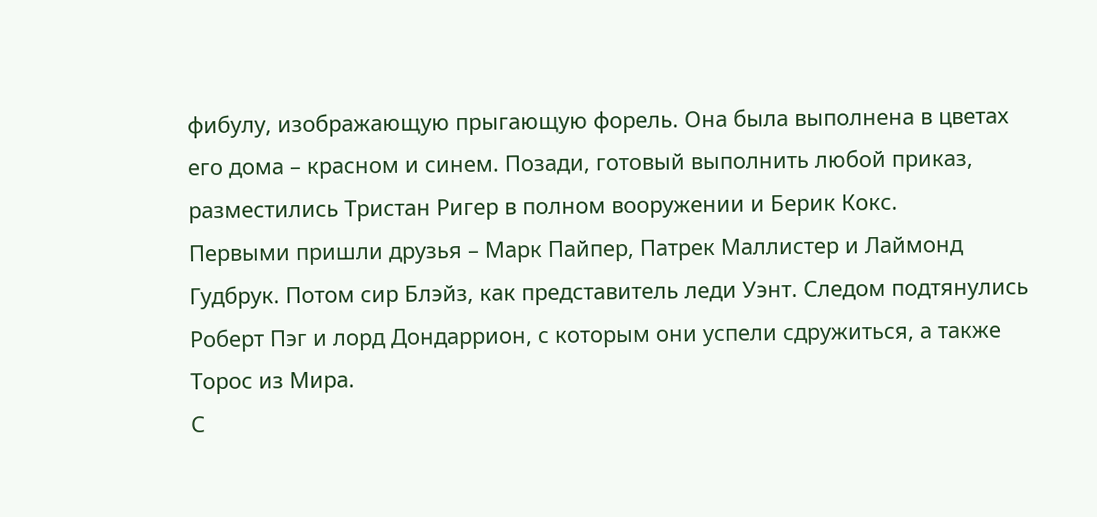фибулу, изображающую прыгающую форель. Она была выполнена в цветах его дома – красном и синем. Позади, готовый выполнить любой приказ, разместились Тристан Ригер в полном вооружении и Берик Кокс.
Первыми пришли друзья – Марк Пайпер, Патрек Маллистер и Лаймонд Гудбрук. Потом сир Блэйз, как представитель леди Уэнт. Следом подтянулись Роберт Пэг и лорд Дондаррион, с которым они успели сдружиться, а также Торос из Мира.
С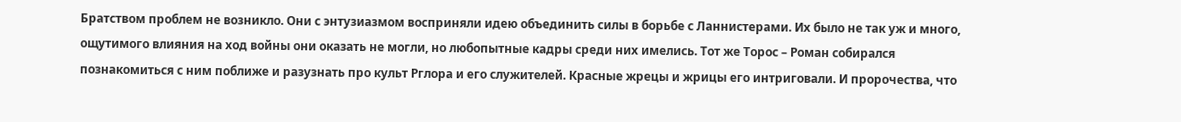Братством проблем не возникло. Они с энтузиазмом восприняли идею объединить силы в борьбе с Ланнистерами. Их было не так уж и много, ощутимого влияния на ход войны они оказать не могли, но любопытные кадры среди них имелись. Тот же Торос – Роман собирался познакомиться с ним поближе и разузнать про культ Рглора и его служителей. Красные жрецы и жрицы его интриговали. И пророчества, что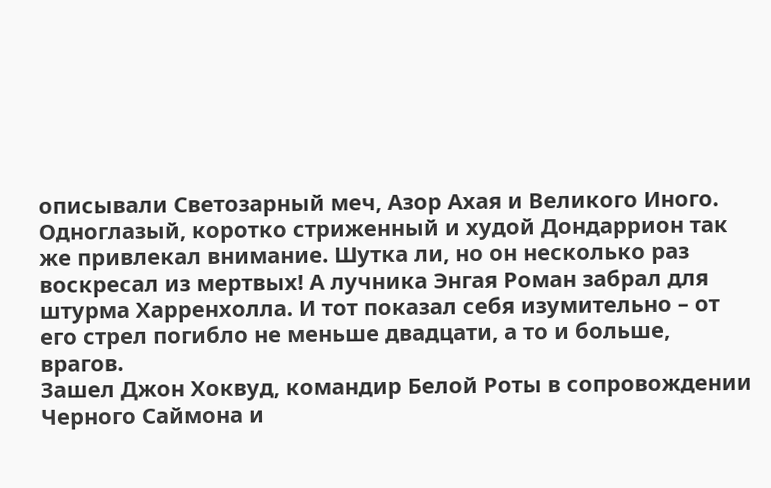описывали Светозарный меч, Азор Ахая и Великого Иного.
Одноглазый, коротко стриженный и худой Дондаррион так же привлекал внимание. Шутка ли, но он несколько раз воскресал из мертвых! А лучника Энгая Роман забрал для штурма Харренхолла. И тот показал себя изумительно – от его стрел погибло не меньше двадцати, а то и больше, врагов.
Зашел Джон Хоквуд, командир Белой Роты в сопровождении Черного Саймона и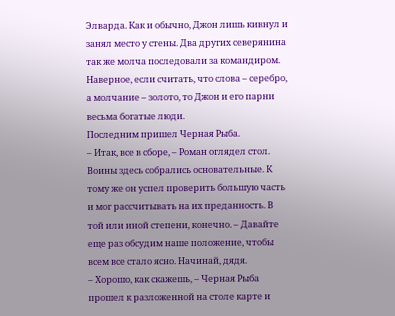Элварда. Как и обычно, Джон лишь кивнул и занял место у стены. Два других северянина так же молча последовали за командиром. Наверное, если считать, что слова – серебро, а молчание – золото, то Джон и его парни весьма богатые люди.
Последним пришел Черная Рыба.
– Итак, все в сборе, – Роман оглядел стол. Воины здесь собрались основательные. К тому же он успел проверить большую часть и мог рассчитывать на их преданность. В той или иной степени, конечно. – Давайте еще раз обсудим наше положение, чтобы всем все стало ясно. Начинай, дядя.
– Хорошо, как скажешь, – Черная Рыба прошел к разложенной на столе карте и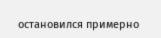остановился примерно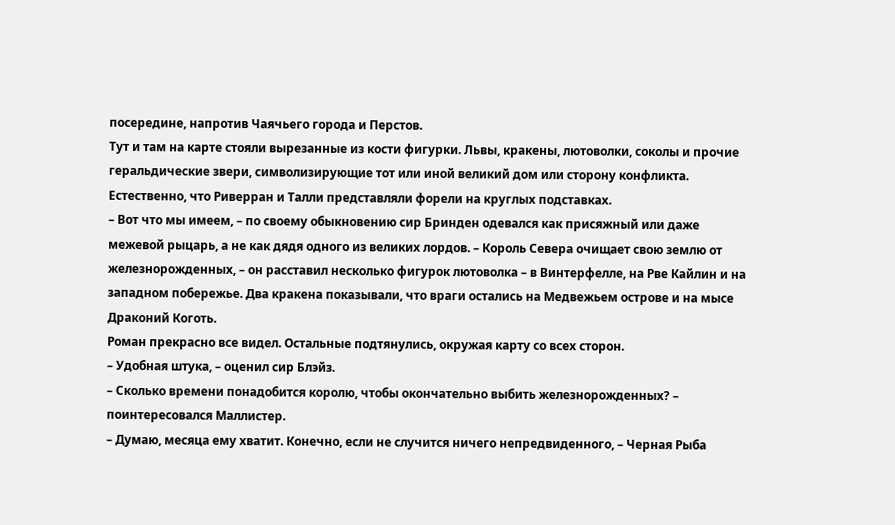посередине, напротив Чаячьего города и Перстов.
Тут и там на карте стояли вырезанные из кости фигурки. Львы, кракены, лютоволки, соколы и прочие геральдические звери, символизирующие тот или иной великий дом или сторону конфликта. Естественно, что Риверран и Талли представляли форели на круглых подставках.
– Вот что мы имеем, – по своему обыкновению сир Бринден одевался как присяжный или даже межевой рыцарь, а не как дядя одного из великих лордов. – Король Севера очищает свою землю от железнорожденных, – он расставил несколько фигурок лютоволка – в Винтерфелле, на Рве Кайлин и на западном побережье. Два кракена показывали, что враги остались на Медвежьем острове и на мысе Драконий Коготь.
Роман прекрасно все видел. Остальные подтянулись, окружая карту со всех сторон.
– Удобная штука, – оценил сир Блэйз.
– Сколько времени понадобится королю, чтобы окончательно выбить железнорожденных? – поинтересовался Маллистер.
– Думаю, месяца ему хватит. Конечно, если не случится ничего непредвиденного, – Черная Рыба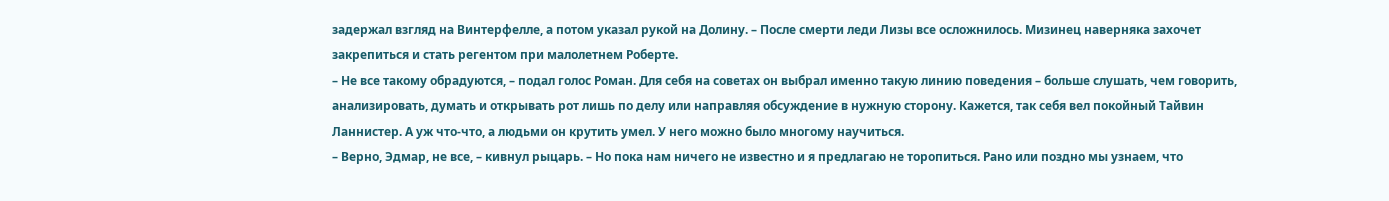задержал взгляд на Винтерфелле, а потом указал рукой на Долину. – После смерти леди Лизы все осложнилось. Мизинец наверняка захочет закрепиться и стать регентом при малолетнем Роберте.
– Не все такому обрадуются, – подал голос Роман. Для себя на советах он выбрал именно такую линию поведения – больше слушать, чем говорить, анализировать, думать и открывать рот лишь по делу или направляя обсуждение в нужную сторону. Кажется, так себя вел покойный Тайвин Ланнистер. А уж что-что, а людьми он крутить умел. У него можно было многому научиться.
– Верно, Эдмар, не все, – кивнул рыцарь. – Но пока нам ничего не известно и я предлагаю не торопиться. Рано или поздно мы узнаем, что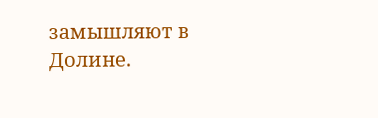замышляют в Долине.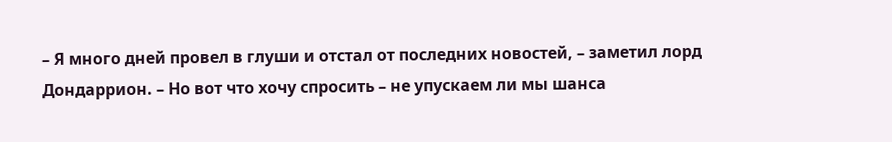– Я много дней провел в глуши и отстал от последних новостей, – заметил лорд Дондаррион. – Но вот что хочу спросить – не упускаем ли мы шанса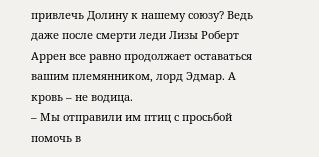привлечь Долину к нашему союзу? Ведь даже после смерти леди Лизы Роберт Аррен все равно продолжает оставаться вашим племянником, лорд Эдмар. А кровь – не водица.
– Мы отправили им птиц с просьбой помочь в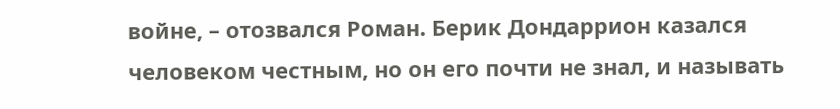войне, – отозвался Роман. Берик Дондаррион казался человеком честным, но он его почти не знал, и называть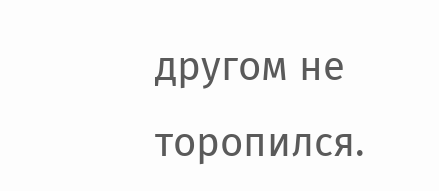другом не торопился.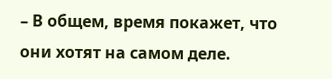– В общем, время покажет, что они хотят на самом деле.